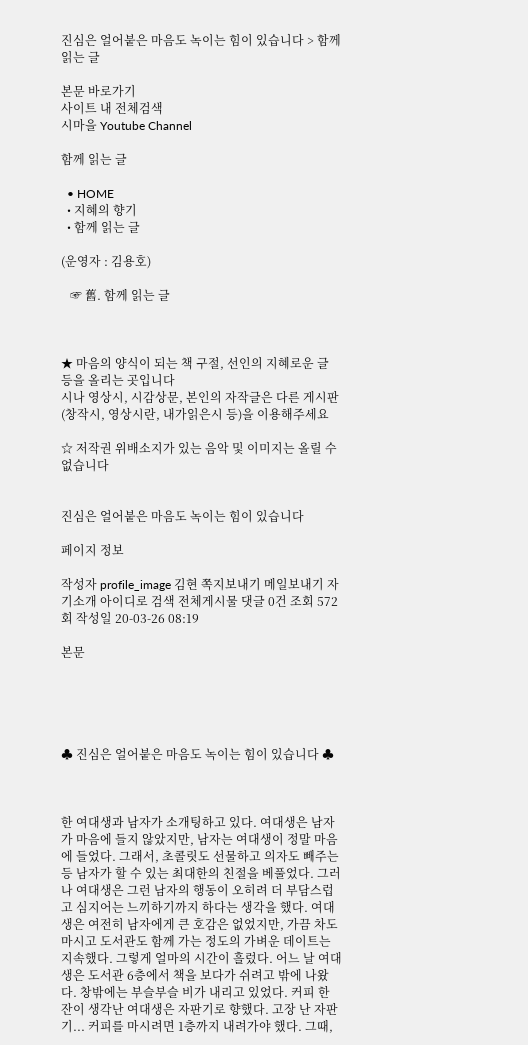진심은 얼어붙은 마음도 녹이는 힘이 있습니다 > 함께 읽는 글

본문 바로가기
사이트 내 전체검색
시마을 Youtube Channel

함께 읽는 글

  • HOME
  • 지혜의 향기
  • 함께 읽는 글

(운영자 : 김용호)

   ☞ 舊. 함께 읽는 글



★ 마음의 양식이 되는 책 구절, 선인의 지혜로운 글 등을 올리는 곳입니다
시나 영상시, 시감상문, 본인의 자작글은 다른 게시판(창작시, 영상시란, 내가읽은시 등)을 이용해주세요

☆ 저작권 위배소지가 있는 음악 및 이미지는 올릴 수 없습니다


진심은 얼어붙은 마음도 녹이는 힘이 있습니다

페이지 정보

작성자 profile_image 김현 쪽지보내기 메일보내기 자기소개 아이디로 검색 전체게시물 댓글 0건 조회 572회 작성일 20-03-26 08:19

본문





♣ 진심은 얼어붙은 마음도 녹이는 힘이 있습니다 ♣



한 여대생과 남자가 소개팅하고 있다. 여대생은 남자가 마음에 들지 않았지만, 남자는 여대생이 정말 마음에 들었다. 그래서, 초콜릿도 선물하고 의자도 빼주는 등 남자가 할 수 있는 최대한의 친절을 베풀었다. 그러나 여대생은 그런 남자의 행동이 오히려 더 부담스럽고 심지어는 느끼하기까지 하다는 생각을 했다. 여대생은 여전히 남자에게 큰 호감은 없었지만, 가끔 차도 마시고 도서관도 함께 가는 정도의 가벼운 데이트는 지속했다. 그렇게 얼마의 시간이 흘렀다. 어느 날 여대생은 도서관 6층에서 책을 보다가 쉬려고 밖에 나왔다. 창밖에는 부슬부슬 비가 내리고 있었다. 커피 한 잔이 생각난 여대생은 자판기로 향했다. 고장 난 자판기... 커피를 마시려면 1층까지 내려가야 했다. 그때,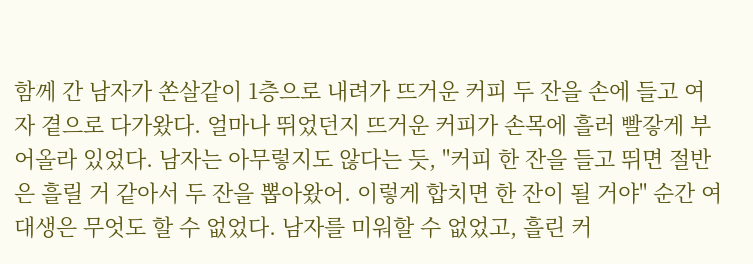함께 간 남자가 쏜살같이 1층으로 내려가 뜨거운 커피 두 잔을 손에 들고 여자 곁으로 다가왔다. 얼마나 뛰었던지 뜨거운 커피가 손목에 흘러 빨갛게 부어올라 있었다. 남자는 아무렇지도 않다는 듯, "커피 한 잔을 들고 뛰면 절반은 흘릴 거 같아서 두 잔을 뽑아왔어. 이렇게 합치면 한 잔이 될 거야" 순간 여대생은 무엇도 할 수 없었다. 남자를 미워할 수 없었고, 흘린 커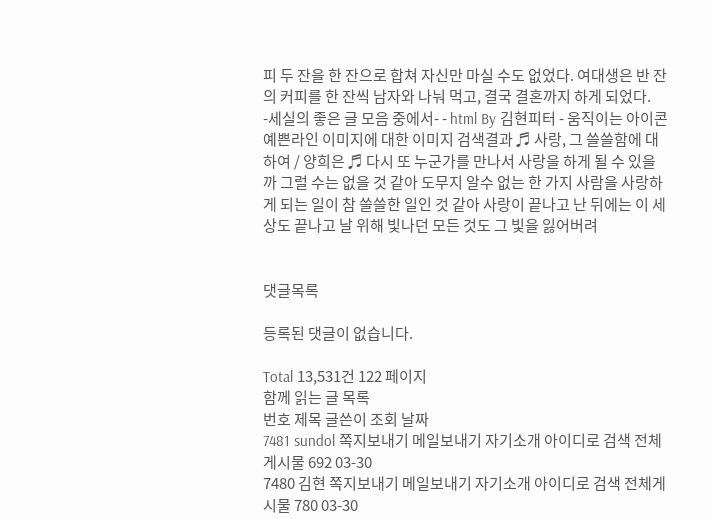피 두 잔을 한 잔으로 합쳐 자신만 마실 수도 없었다. 여대생은 반 잔의 커피를 한 잔씩 남자와 나눠 먹고, 결국 결혼까지 하게 되었다. -세실의 좋은 글 모음 중에서- - html By 김현피터 - 움직이는 아이콘 예쁜라인 이미지에 대한 이미지 검색결과 ♬ 사랑, 그 쓸쓸함에 대하여 / 양희은 ♬ 다시 또 누군가를 만나서 사랑을 하게 될 수 있을까 그럴 수는 없을 것 같아 도무지 알수 없는 한 가지 사람을 사랑하게 되는 일이 참 쓸쓸한 일인 것 같아 사랑이 끝나고 난 뒤에는 이 세상도 끝나고 날 위해 빛나던 모든 것도 그 빛을 잃어버려


댓글목록

등록된 댓글이 없습니다.

Total 13,531건 122 페이지
함께 읽는 글 목록
번호 제목 글쓴이 조회 날짜
7481 sundol 쪽지보내기 메일보내기 자기소개 아이디로 검색 전체게시물 692 03-30
7480 김현 쪽지보내기 메일보내기 자기소개 아이디로 검색 전체게시물 780 03-30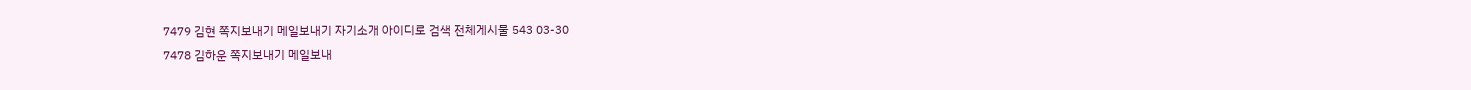7479 김현 쪽지보내기 메일보내기 자기소개 아이디로 검색 전체게시물 543 03-30
7478 김하운 쪽지보내기 메일보내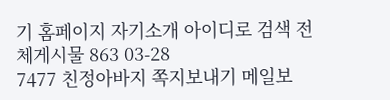기 홈페이지 자기소개 아이디로 검색 전체게시물 863 03-28
7477 친정아바지 쪽지보내기 메일보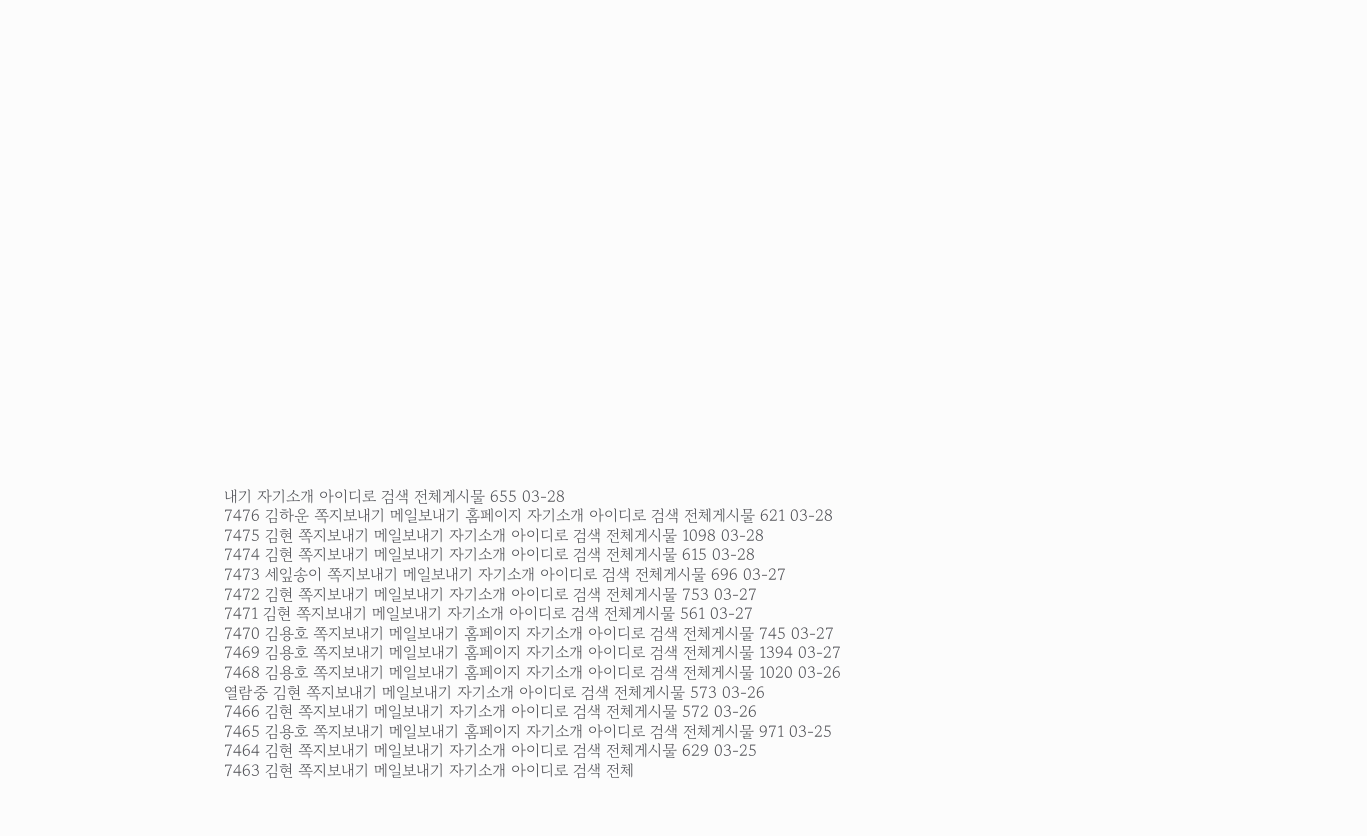내기 자기소개 아이디로 검색 전체게시물 655 03-28
7476 김하운 쪽지보내기 메일보내기 홈페이지 자기소개 아이디로 검색 전체게시물 621 03-28
7475 김현 쪽지보내기 메일보내기 자기소개 아이디로 검색 전체게시물 1098 03-28
7474 김현 쪽지보내기 메일보내기 자기소개 아이디로 검색 전체게시물 615 03-28
7473 세잎송이 쪽지보내기 메일보내기 자기소개 아이디로 검색 전체게시물 696 03-27
7472 김현 쪽지보내기 메일보내기 자기소개 아이디로 검색 전체게시물 753 03-27
7471 김현 쪽지보내기 메일보내기 자기소개 아이디로 검색 전체게시물 561 03-27
7470 김용호 쪽지보내기 메일보내기 홈페이지 자기소개 아이디로 검색 전체게시물 745 03-27
7469 김용호 쪽지보내기 메일보내기 홈페이지 자기소개 아이디로 검색 전체게시물 1394 03-27
7468 김용호 쪽지보내기 메일보내기 홈페이지 자기소개 아이디로 검색 전체게시물 1020 03-26
열람중 김현 쪽지보내기 메일보내기 자기소개 아이디로 검색 전체게시물 573 03-26
7466 김현 쪽지보내기 메일보내기 자기소개 아이디로 검색 전체게시물 572 03-26
7465 김용호 쪽지보내기 메일보내기 홈페이지 자기소개 아이디로 검색 전체게시물 971 03-25
7464 김현 쪽지보내기 메일보내기 자기소개 아이디로 검색 전체게시물 629 03-25
7463 김현 쪽지보내기 메일보내기 자기소개 아이디로 검색 전체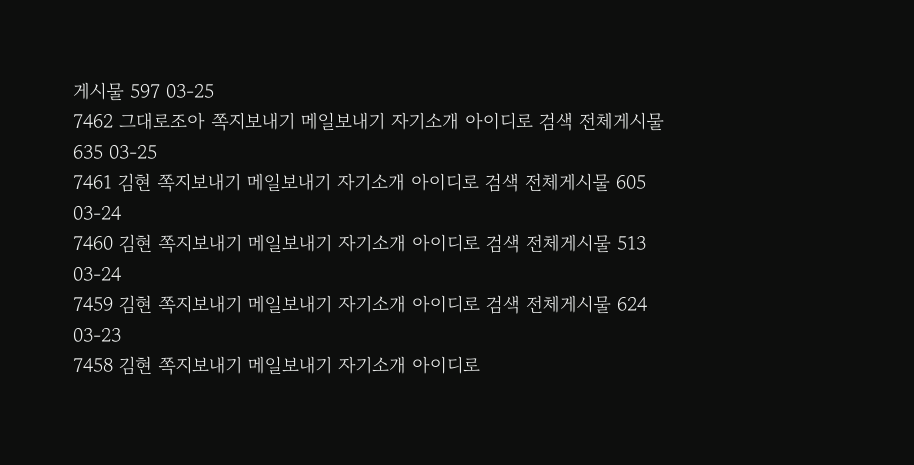게시물 597 03-25
7462 그대로조아 쪽지보내기 메일보내기 자기소개 아이디로 검색 전체게시물 635 03-25
7461 김현 쪽지보내기 메일보내기 자기소개 아이디로 검색 전체게시물 605 03-24
7460 김현 쪽지보내기 메일보내기 자기소개 아이디로 검색 전체게시물 513 03-24
7459 김현 쪽지보내기 메일보내기 자기소개 아이디로 검색 전체게시물 624 03-23
7458 김현 쪽지보내기 메일보내기 자기소개 아이디로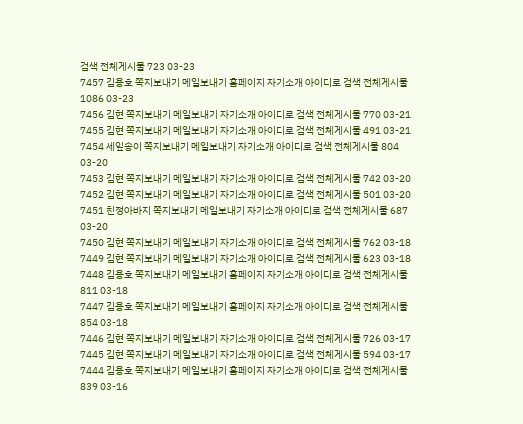검색 전체게시물 723 03-23
7457 김용호 쪽지보내기 메일보내기 홈페이지 자기소개 아이디로 검색 전체게시물 1086 03-23
7456 김현 쪽지보내기 메일보내기 자기소개 아이디로 검색 전체게시물 770 03-21
7455 김현 쪽지보내기 메일보내기 자기소개 아이디로 검색 전체게시물 491 03-21
7454 세잎송이 쪽지보내기 메일보내기 자기소개 아이디로 검색 전체게시물 804 03-20
7453 김현 쪽지보내기 메일보내기 자기소개 아이디로 검색 전체게시물 742 03-20
7452 김현 쪽지보내기 메일보내기 자기소개 아이디로 검색 전체게시물 501 03-20
7451 친정아바지 쪽지보내기 메일보내기 자기소개 아이디로 검색 전체게시물 687 03-20
7450 김현 쪽지보내기 메일보내기 자기소개 아이디로 검색 전체게시물 762 03-18
7449 김현 쪽지보내기 메일보내기 자기소개 아이디로 검색 전체게시물 623 03-18
7448 김용호 쪽지보내기 메일보내기 홈페이지 자기소개 아이디로 검색 전체게시물 811 03-18
7447 김용호 쪽지보내기 메일보내기 홈페이지 자기소개 아이디로 검색 전체게시물 854 03-18
7446 김현 쪽지보내기 메일보내기 자기소개 아이디로 검색 전체게시물 726 03-17
7445 김현 쪽지보내기 메일보내기 자기소개 아이디로 검색 전체게시물 594 03-17
7444 김용호 쪽지보내기 메일보내기 홈페이지 자기소개 아이디로 검색 전체게시물 839 03-16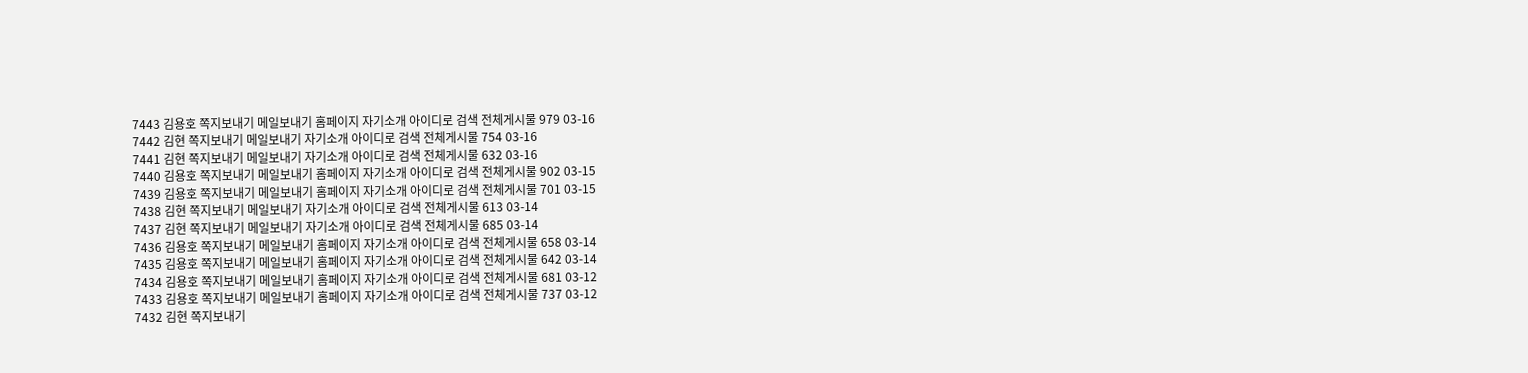7443 김용호 쪽지보내기 메일보내기 홈페이지 자기소개 아이디로 검색 전체게시물 979 03-16
7442 김현 쪽지보내기 메일보내기 자기소개 아이디로 검색 전체게시물 754 03-16
7441 김현 쪽지보내기 메일보내기 자기소개 아이디로 검색 전체게시물 632 03-16
7440 김용호 쪽지보내기 메일보내기 홈페이지 자기소개 아이디로 검색 전체게시물 902 03-15
7439 김용호 쪽지보내기 메일보내기 홈페이지 자기소개 아이디로 검색 전체게시물 701 03-15
7438 김현 쪽지보내기 메일보내기 자기소개 아이디로 검색 전체게시물 613 03-14
7437 김현 쪽지보내기 메일보내기 자기소개 아이디로 검색 전체게시물 685 03-14
7436 김용호 쪽지보내기 메일보내기 홈페이지 자기소개 아이디로 검색 전체게시물 658 03-14
7435 김용호 쪽지보내기 메일보내기 홈페이지 자기소개 아이디로 검색 전체게시물 642 03-14
7434 김용호 쪽지보내기 메일보내기 홈페이지 자기소개 아이디로 검색 전체게시물 681 03-12
7433 김용호 쪽지보내기 메일보내기 홈페이지 자기소개 아이디로 검색 전체게시물 737 03-12
7432 김현 쪽지보내기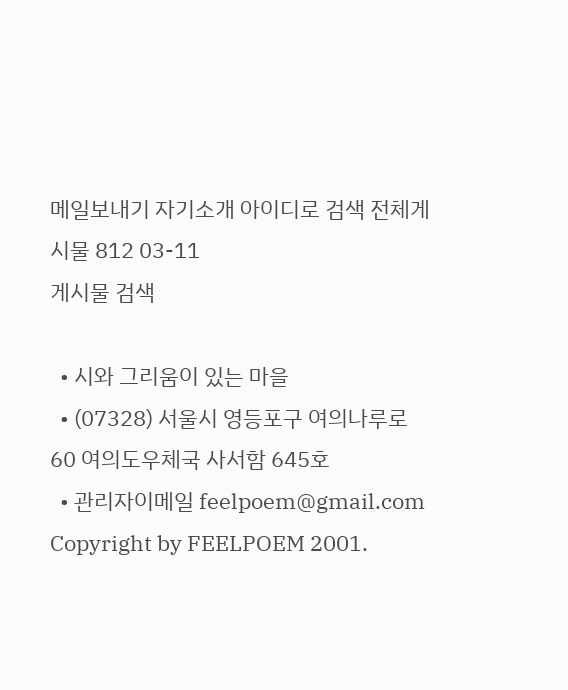메일보내기 자기소개 아이디로 검색 전체게시물 812 03-11
게시물 검색

  • 시와 그리움이 있는 마을
  • (07328) 서울시 영등포구 여의나루로 60 여의도우체국 사서함 645호
  • 관리자이메일 feelpoem@gmail.com
Copyright by FEELPOEM 2001.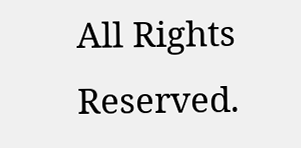All Rights Reserved.